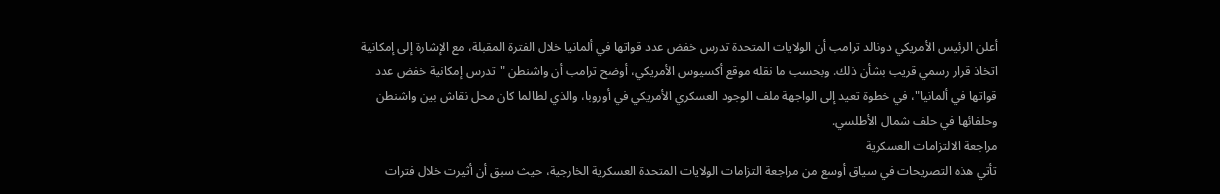أعلن الرئيس الأمريكي دونالد ترامب أن الولايات المتحدة تدرس خفض عدد قواتها في ألمانيا خلال الفترة المقبلة، مع الإشارة إلى إمكانية اتخاذ قرار رسمي قريب بشأن ذلك. وبحسب ما نقله موقع أكسيوس الأمريكي، أوضح ترامب أن واشنطن "تدرس إمكانية خفض عدد قواتها في ألمانيا"، في خطوة تعيد إلى الواجهة ملف الوجود العسكري الأمريكي في أوروبا، والذي لطالما كان محل نقاش بين واشنطن وحلفائها في حلف شمال الأطلسي.
مراجعة الالتزامات العسكرية
تأتي هذه التصريحات في سياق أوسع من مراجعة التزامات الولايات المتحدة العسكرية الخارجية، حيث سبق أن أثيرت خلال فترات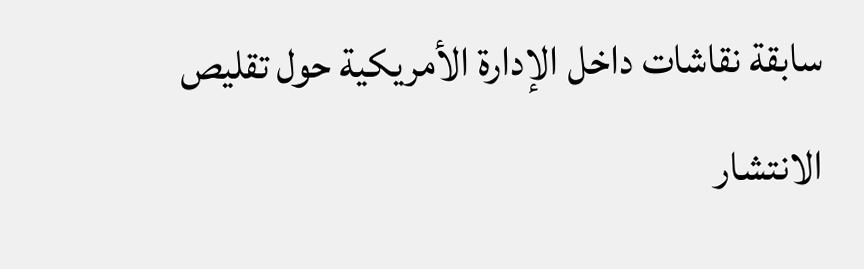سابقة نقاشات داخل الإدارة الأمريكية حول تقليص الانتشار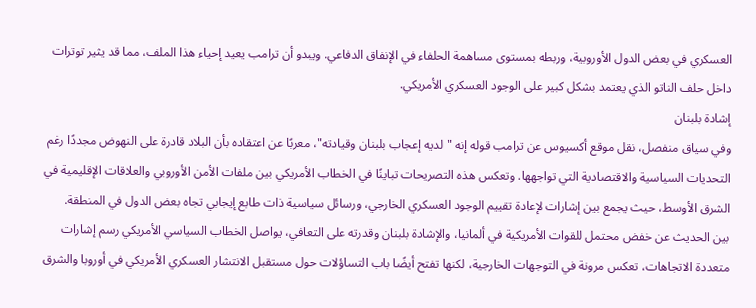العسكري في بعض الدول الأوروبية، وربطه بمستوى مساهمة الحلفاء في الإنفاق الدفاعي. ويبدو أن ترامب يعيد إحياء هذا الملف، مما قد يثير توترات داخل حلف الناتو الذي يعتمد بشكل كبير على الوجود العسكري الأمريكي.
إشادة بلبنان
وفي سياق منفصل، نقل موقع أكسيوس عن ترامب قوله إنه "لديه إعجاب بلبنان وقيادته"، معربًا عن اعتقاده بأن البلاد قادرة على النهوض مجددًا رغم التحديات السياسية والاقتصادية التي تواجهها. وتعكس هذه التصريحات تباينًا في الخطاب الأمريكي بين ملفات الأمن الأوروبي والعلاقات الإقليمية في الشرق الأوسط، حيث يجمع بين إشارات لإعادة تقييم الوجود العسكري الخارجي، ورسائل سياسية ذات طابع إيجابي تجاه بعض الدول في المنطقة.
بين الحديث عن خفض محتمل للقوات الأمريكية في ألمانيا، والإشادة بلبنان وقدرته على التعافي، يواصل الخطاب السياسي الأمريكي رسم إشارات متعددة الاتجاهات، تعكس مرونة في التوجهات الخارجية، لكنها تفتح أيضًا باب التساؤلات حول مستقبل الانتشار العسكري الأمريكي في أوروبا والشرق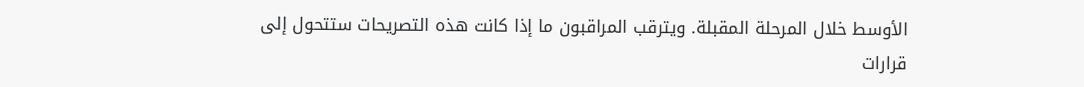الأوسط خلال المرحلة المقبلة. ويترقب المراقبون ما إذا كانت هذه التصريحات ستتحول إلى قرارات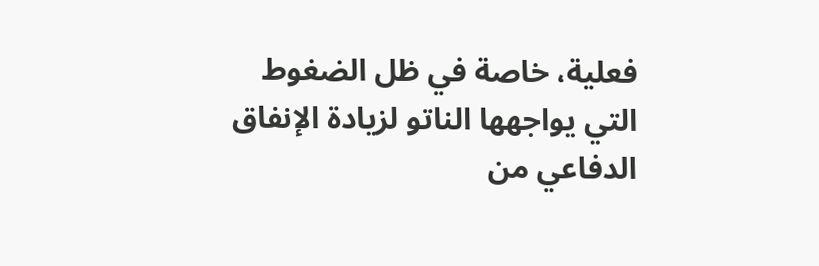فعلية، خاصة في ظل الضغوط التي يواجهها الناتو لزيادة الإنفاق الدفاعي من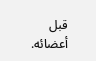قبل أعضائه.